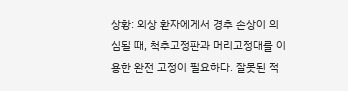상황: 외상 환자에게서 경추 손상이 의심될 때, 척추고정판과 머리고정대를 이용한 완전 고정이 필요하다. 잘못된 적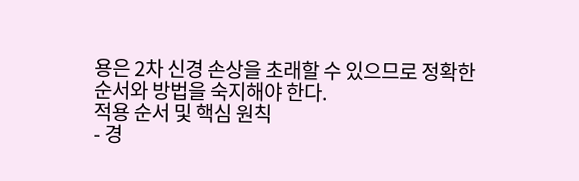용은 2차 신경 손상을 초래할 수 있으므로 정확한 순서와 방법을 숙지해야 한다.
적용 순서 및 핵심 원칙
- 경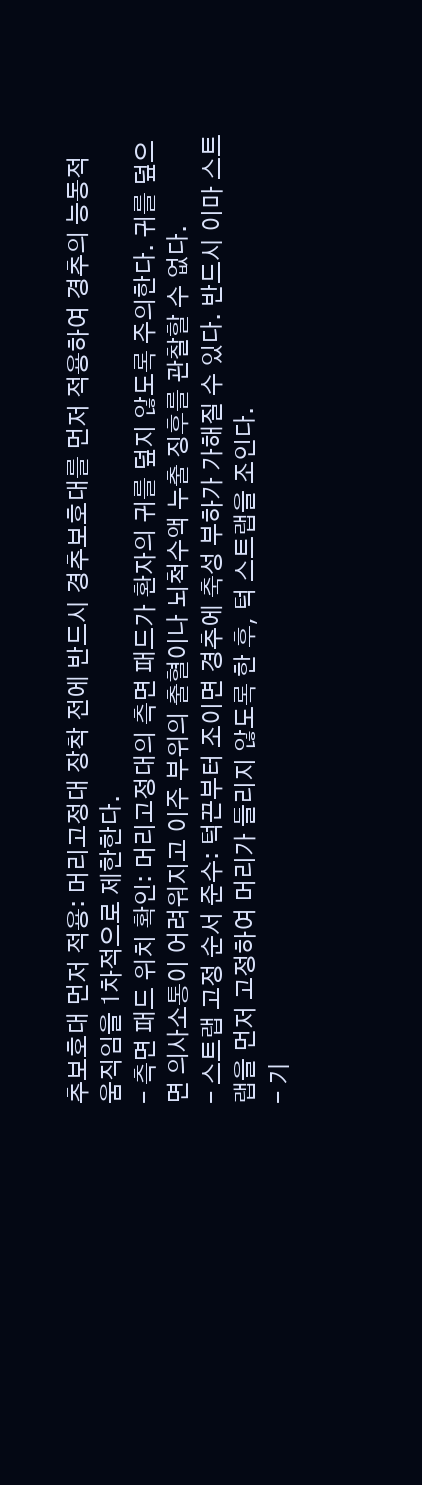추보호대 먼저 적용: 머리고정대 장착 전에 반드시 경추보호대를 먼저 적용하여 경추의 능동적 움직임을 1차적으로 제한한다.
- 측면 패드 위치 확인: 머리고정대의 측면 패드가 환자의 귀를 덮지 않도록 주의한다. 귀를 덮으면 의사소통이 어려워지고 이주 부위의 출혈이나 뇌척수액 누출 징후를 관찰할 수 없다.
- 스트랩 고정 순서 준수: 턱끈부터 조이면 경추에 축성 부하가 가해질 수 있다. 반드시 이마 스트랩을 먼저 고정하여 머리가 들리지 않도록 한 후, 턱 스트랩을 조인다.
- 기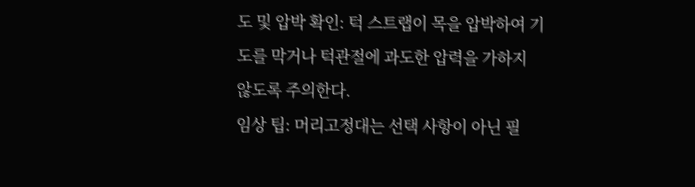도 및 압박 확인: 턱 스트랩이 목을 압박하여 기도를 막거나 턱관절에 과도한 압력을 가하지 않도록 주의한다.
임상 팁: 머리고정대는 선택 사항이 아닌 필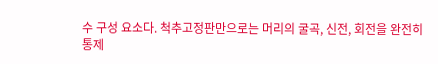수 구성 요소다. 척추고정판만으로는 머리의 굴곡, 신전, 회전을 완전히 통제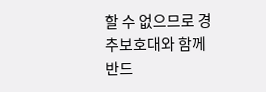할 수 없으므로 경추보호대와 함께 반드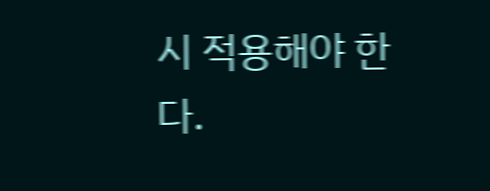시 적용해야 한다.